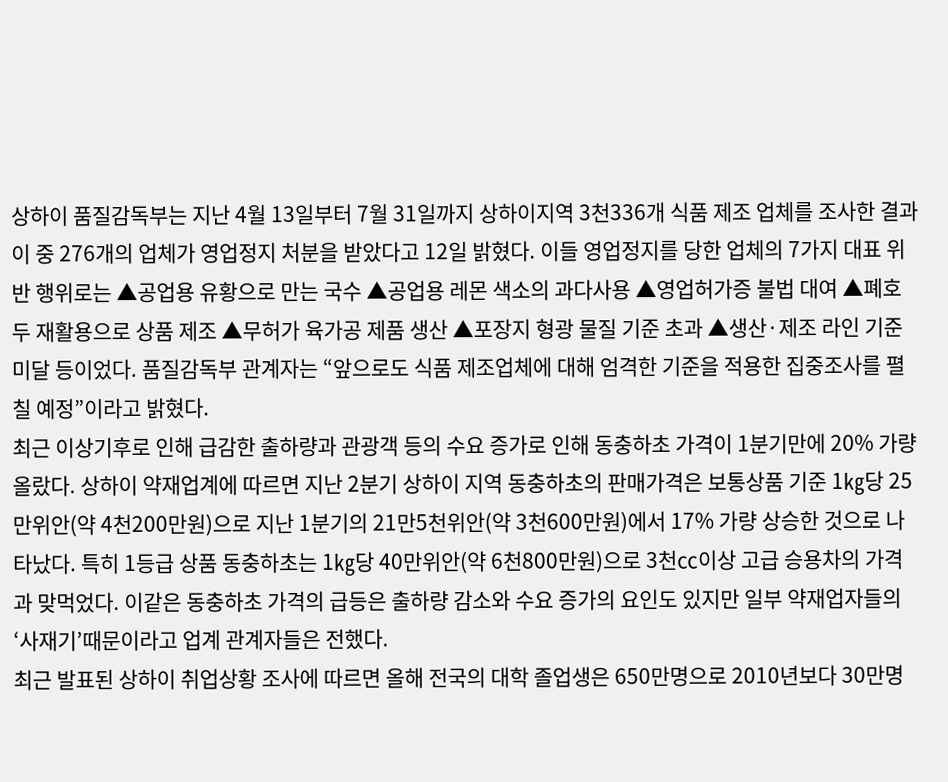상하이 품질감독부는 지난 4월 13일부터 7월 31일까지 상하이지역 3천336개 식품 제조 업체를 조사한 결과 이 중 276개의 업체가 영업정지 처분을 받았다고 12일 밝혔다. 이들 영업정지를 당한 업체의 7가지 대표 위반 행위로는 ▲공업용 유황으로 만는 국수 ▲공업용 레몬 색소의 과다사용 ▲영업허가증 불법 대여 ▲폐호두 재활용으로 상품 제조 ▲무허가 육가공 제품 생산 ▲포장지 형광 물질 기준 초과 ▲생산·제조 라인 기준 미달 등이었다. 품질감독부 관계자는 “앞으로도 식품 제조업체에 대해 엄격한 기준을 적용한 집중조사를 펼칠 예정”이라고 밝혔다.
최근 이상기후로 인해 급감한 출하량과 관광객 등의 수요 증가로 인해 동충하초 가격이 1분기만에 20% 가량 올랐다. 상하이 약재업계에 따르면 지난 2분기 상하이 지역 동충하초의 판매가격은 보통상품 기준 1㎏당 25만위안(약 4천200만원)으로 지난 1분기의 21만5천위안(약 3천600만원)에서 17% 가량 상승한 것으로 나타났다. 특히 1등급 상품 동충하초는 1㎏당 40만위안(약 6천800만원)으로 3천㏄이상 고급 승용차의 가격과 맞먹었다. 이같은 동충하초 가격의 급등은 출하량 감소와 수요 증가의 요인도 있지만 일부 약재업자들의 ‘사재기’때문이라고 업계 관계자들은 전했다.
최근 발표된 상하이 취업상황 조사에 따르면 올해 전국의 대학 졸업생은 650만명으로 2010년보다 30만명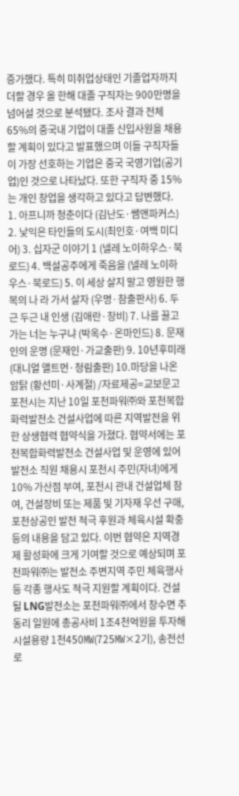증가했다. 특히 미취업상태인 기졸업자까지 더할 경우 올 한해 대졸 구직자는 900만명을 넘어설 것으로 분석됐다. 조사 결과 전체 65%의 중국내 기업이 대졸 신입사원을 채용할 계획이 있다고 발표했으며 이들 구직자들이 가장 선호하는 기업은 중국 국영기업(공기업)인 것으로 나타났다. 또한 구직자 중 15%는 개인 창업을 생각하고 있다고 답변했다.
1. 아프니까 청춘이다 (김난도·쌤앤파커스) 2. 낯익은 타인들의 도시(최인호·여백 미디어) 3. 십자군 이야기 1 (넬레 노이하우스·북로드) 4. 백설공주에게 죽음을 (넬레 노이하우스·북로드) 5. 이 세상 살지 말고 영원한 행복의 나 라 가서 살자 (우명·참출판사) 6. 두근 두근 내 인생 (김애란·창비) 7. 나를 끌고 가는 너는 누구냐 (박옥수·온마인드) 8. 문재인의 운명 (문재인·가교출판) 9. 10년후미래 (대니얼 앨트먼·청림출판) 10.마당을 나온 암탉 (황선미·사계절) /자료제공=교보문고
포천시는 지난 10일 포천파워㈜와 포천복합화력발전소 건설사업에 따른 지역발전을 위한 상생협력 협약식을 가졌다. 협약서에는 포천복합화력발전소 건설사업 및 운영에 있어 발전소 직원 채용시 포천시 주민(자녀)에게 10% 가산점 부여, 포천시 관내 건설업체 참여, 건설장비 또는 제품 및 기자재 우선 구매, 포천상공인 발전 적극 후원과 체육시설 확충 등의 내용을 담고 있다. 이번 협약은 지역경제 활성화에 크게 기여할 것으로 예상되며 포천파워㈜는 발전소 주변지역 주민 체육행사 등 각종 행사도 적극 지원할 계획이다. 건설될 LNG발전소는 포천파워㈜에서 창수면 추동리 일원에 총공사비 1조4천억원을 투자해 시설용량 1천450㎿(725㎿×2기), 송전선로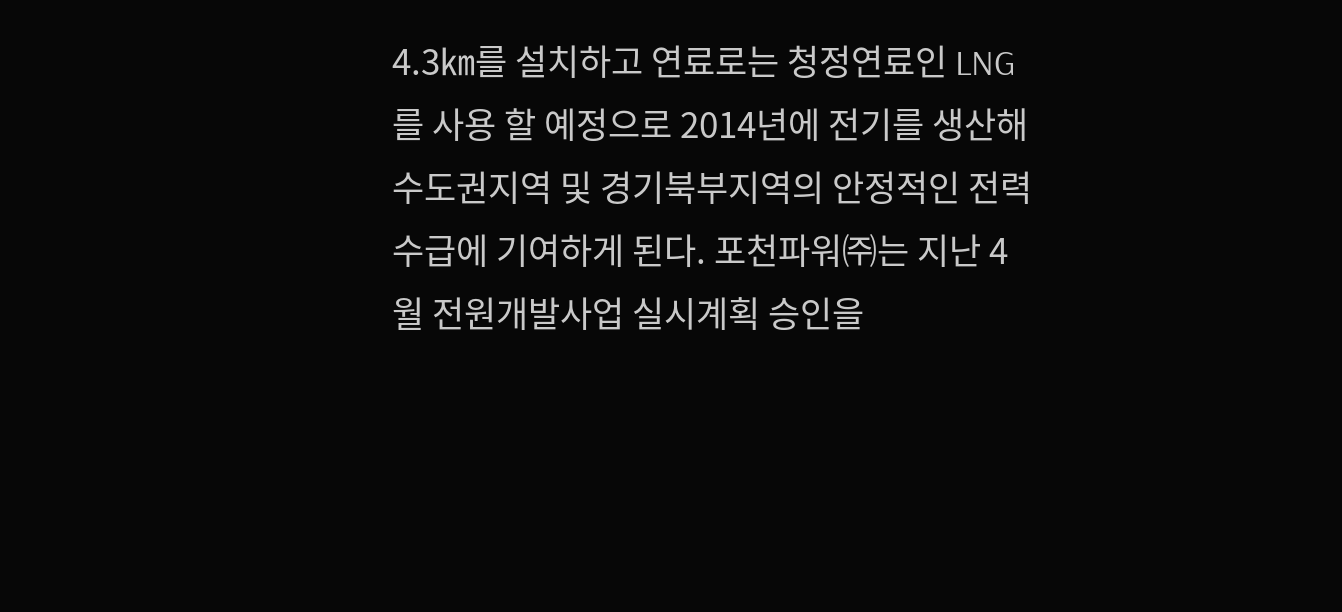4.3㎞를 설치하고 연료로는 청정연료인 LNG를 사용 할 예정으로 2014년에 전기를 생산해 수도권지역 및 경기북부지역의 안정적인 전력수급에 기여하게 된다. 포천파워㈜는 지난 4월 전원개발사업 실시계획 승인을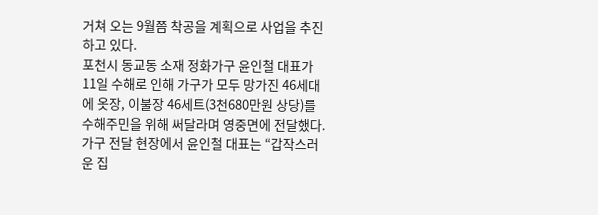거쳐 오는 9월쯤 착공을 계획으로 사업을 추진하고 있다.
포천시 동교동 소재 정화가구 윤인철 대표가 11일 수해로 인해 가구가 모두 망가진 46세대에 옷장, 이불장 46세트(3천680만원 상당)를 수해주민을 위해 써달라며 영중면에 전달했다. 가구 전달 현장에서 윤인철 대표는 “갑작스러운 집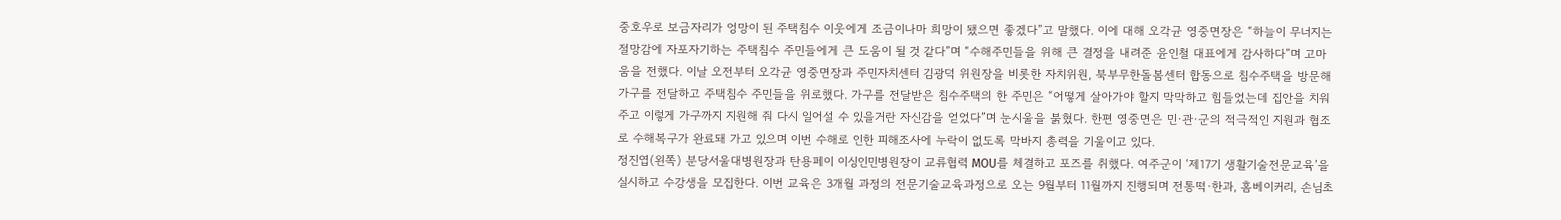중호우로 보금자리가 엉망이 된 주택침수 이웃에게 조금이나마 희망이 됐으면 좋겠다”고 말했다. 이에 대해 오각균 영중면장은 “하늘이 무너지는 절망감에 자포자기하는 주택침수 주민들에게 큰 도움이 될 것 같다”며 “수해주민들을 위해 큰 결정을 내려준 윤인철 대표에게 감사하다”며 고마움을 전했다. 이날 오전부터 오각균 영중면장과 주민자치센터 김광덕 위원장을 비롯한 자치위원, 북부무한돌봄센터 합동으로 침수주택을 방문해 가구를 전달하고 주택침수 주민들을 위로했다. 가구를 전달받은 침수주택의 한 주민은 “어떻게 살아가야 할지 막막하고 힘들었는데 집안을 치워주고 이렇게 가구까지 지원해 줘 다시 일어설 수 있을거란 자신감을 얻었다”며 눈시울을 붉혔다. 한편 영중면은 민·관·군의 적극적인 지원과 협조로 수해복구가 완료돼 가고 있으며 이번 수해로 인한 피해조사에 누락이 없도록 막바지 총력을 기울이고 있다.
정진엽(왼쪽) 분당서울대병원장과 탄용페이 이싱인민병원장이 교류협력 MOU를 체결하고 포즈를 취했다. 여주군이 ‘제17기 생활기술전문교육’을 실시하고 수강생을 모집한다. 이번 교육은 3개월 과정의 전문기술교육과정으로 오는 9월부터 11월까지 진행되며 전통떡·한과, 홈베이커리, 손님초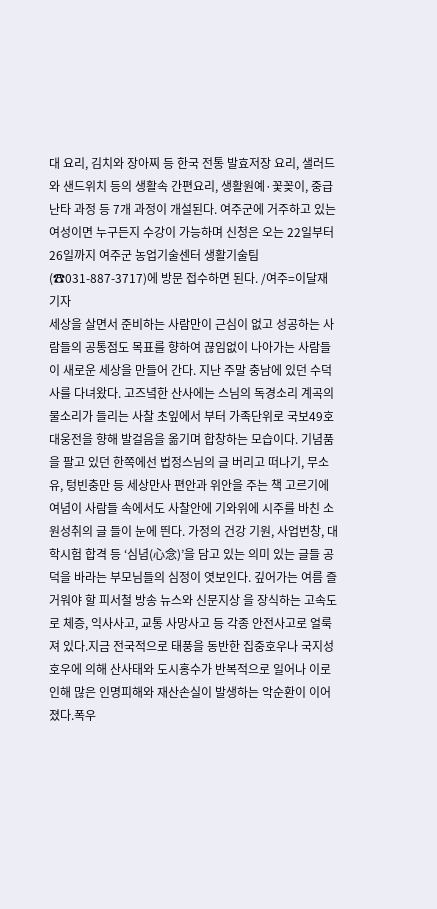대 요리, 김치와 장아찌 등 한국 전통 발효저장 요리, 샐러드와 샌드위치 등의 생활속 간편요리, 생활원예·꽃꽂이, 중급 난타 과정 등 7개 과정이 개설된다. 여주군에 거주하고 있는 여성이면 누구든지 수강이 가능하며 신청은 오는 22일부터 26일까지 여주군 농업기술센터 생활기술팀(☎031-887-3717)에 방문 접수하면 된다. /여주=이달재기자
세상을 살면서 준비하는 사람만이 근심이 없고 성공하는 사람들의 공통점도 목표를 향하여 끊임없이 나아가는 사람들이 새로운 세상을 만들어 간다. 지난 주말 충남에 있던 수덕사를 다녀왔다. 고즈녘한 산사에는 스님의 독경소리 계곡의 물소리가 들리는 사찰 초잎에서 부터 가족단위로 국보49호 대웅전을 향해 발걸음을 옮기며 합창하는 모습이다. 기념품을 팔고 있던 한쪽에선 법정스님의 글 버리고 떠나기, 무소유, 텅빈충만 등 세상만사 편안과 위안을 주는 책 고르기에 여념이 사람들 속에서도 사찰안에 기와위에 시주를 바친 소원성취의 글 들이 눈에 띈다. 가정의 건강 기원, 사업번창, 대학시험 합격 등 ‘심념(心念)’을 담고 있는 의미 있는 글들 공덕을 바라는 부모님들의 심정이 엿보인다. 깊어가는 여름 즐거워야 할 피서철 방송 뉴스와 신문지상 을 장식하는 고속도로 체증, 익사사고, 교통 사망사고 등 각종 안전사고로 얼룩져 있다.지금 전국적으로 태풍을 동반한 집중호우나 국지성 호우에 의해 산사태와 도시홍수가 반복적으로 일어나 이로 인해 많은 인명피해와 재산손실이 발생하는 악순환이 이어졌다.폭우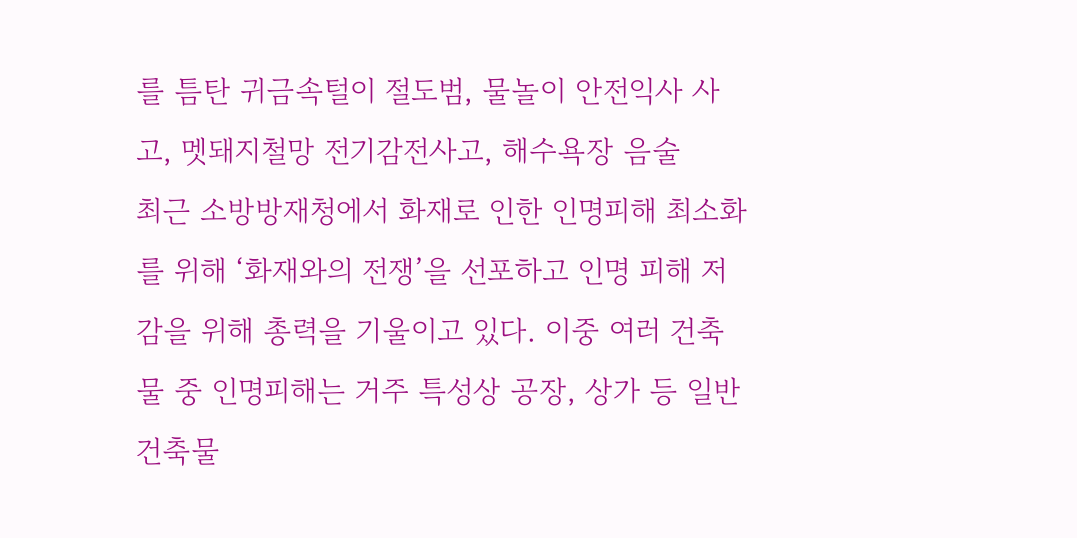를 틈탄 귀금속털이 절도범, 물놀이 안전익사 사고, 멧돼지철망 전기감전사고, 해수욕장 음술
최근 소방방재청에서 화재로 인한 인명피해 최소화를 위해 ‘화재와의 전쟁’을 선포하고 인명 피해 저감을 위해 총력을 기울이고 있다. 이중 여러 건축물 중 인명피해는 거주 특성상 공장, 상가 등 일반 건축물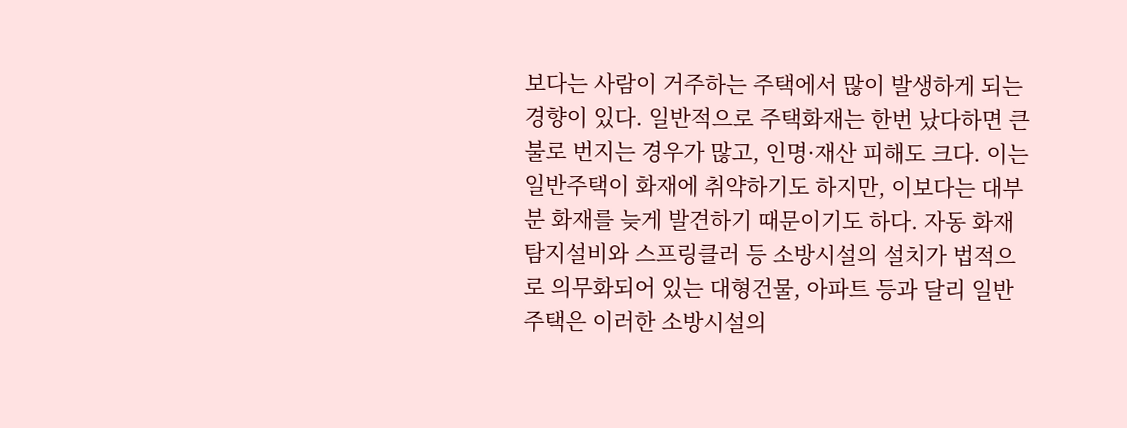보다는 사람이 거주하는 주택에서 많이 발생하게 되는 경향이 있다. 일반적으로 주택화재는 한번 났다하면 큰 불로 번지는 경우가 많고, 인명·재산 피해도 크다. 이는 일반주택이 화재에 취약하기도 하지만, 이보다는 대부분 화재를 늦게 발견하기 때문이기도 하다. 자동 화재탐지설비와 스프링클러 등 소방시설의 설치가 법적으로 의무화되어 있는 대형건물, 아파트 등과 달리 일반주택은 이러한 소방시설의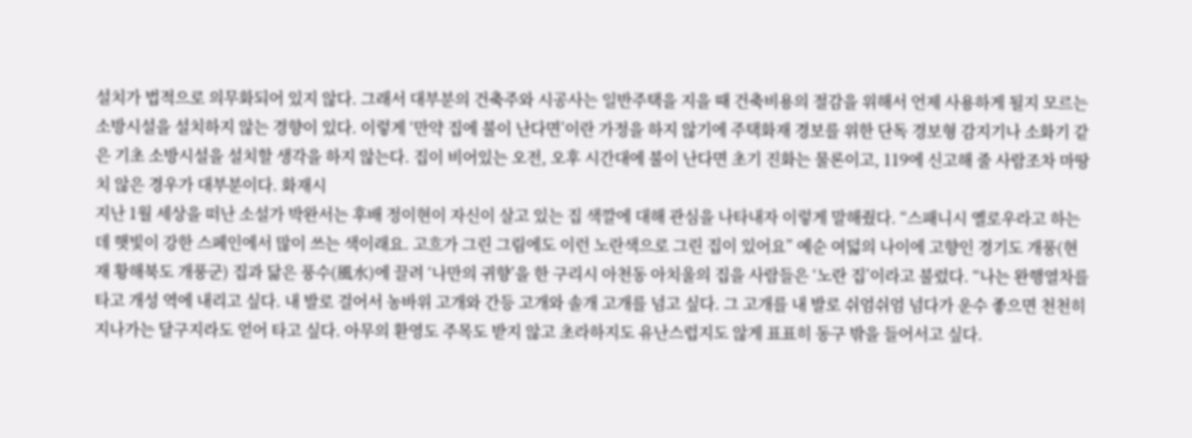설치가 법적으로 의무화되어 있지 않다. 그래서 대부분의 건축주와 시공사는 일반주택을 지을 때 건축비용의 절감을 위해서 언제 사용하게 될지 모르는 소방시설을 설치하지 않는 경향이 있다. 이렇게 ‘만약 집에 불이 난다면’이란 가정을 하지 않기에 주택화재 경보를 위한 단독 경보형 감지기나 소화기 같은 기초 소방시설을 설치할 생각을 하지 않는다. 집이 비어있는 오전, 오후 시간대에 불이 난다면 초기 진화는 물론이고, 119에 신고해 줄 사람조차 마땅치 않은 경우가 대부분이다. 화재시
지난 1월 세상을 떠난 소설가 박완서는 후배 정이현이 자신이 살고 있는 집 색깔에 대해 관심을 나타내자 이렇게 말해줬다. “스패니시 옐로우라고 하는데 햇빛이 강한 스페인에서 많이 쓰는 색이래요. 고흐가 그린 그림에도 이런 노란색으로 그린 집이 있어요” 예순 여덟의 나이에 고향인 경기도 개풍(현재 황해북도 개풍군) 집과 닮은 풍수(風水)에 끌려 ‘나만의 귀향’을 한 구리시 아천동 아치울의 집을 사람들은 ‘노란 집’이라고 불렀다. “나는 완행열차를 타고 개성 역에 내리고 싶다. 내 발로 걸어서 농바위 고개와 간등 고개와 솔개 고개를 넘고 싶다. 그 고개를 내 발로 쉬엄쉬엄 넘다가 운수 좋으면 천천히 지나가는 달구지라도 얻어 타고 싶다. 아무의 환영도 주목도 받지 않고 초라하지도 유난스럽지도 않게 표표히 동구 밖을 들어서고 싶다.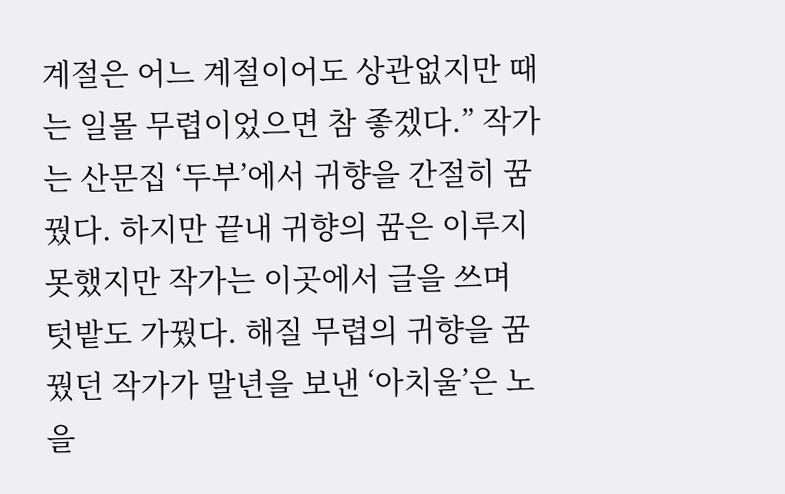계절은 어느 계절이어도 상관없지만 때는 일몰 무렵이었으면 참 좋겠다.” 작가는 산문집 ‘두부’에서 귀향을 간절히 꿈꿨다. 하지만 끝내 귀향의 꿈은 이루지 못했지만 작가는 이곳에서 글을 쓰며 텃밭도 가꿨다. 해질 무렵의 귀향을 꿈꿨던 작가가 말년을 보낸 ‘아치울’은 노을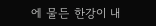에 물든 한강이 내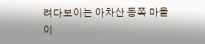려다보이는 아차산 동쪽 마을이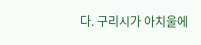다. 구리시가 아치울에